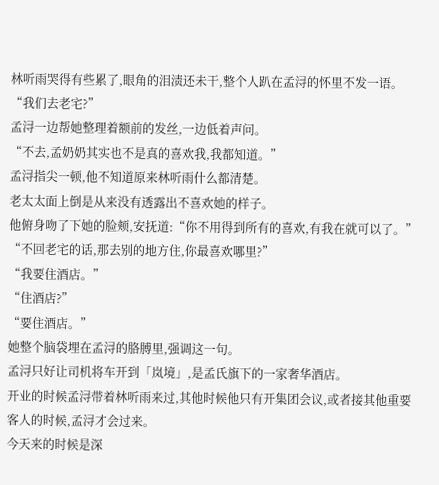林听雨哭得有些累了,眼角的泪渍还未干,整个人趴在孟浔的怀里不发一语。
“我们去老宅?”
孟浔一边帮她整理着额前的发丝,一边低着声问。
“不去,孟奶奶其实也不是真的喜欢我,我都知道。”
孟浔指尖一顿,他不知道原来林听雨什么都清楚。
老太太面上倒是从来没有透露出不喜欢她的样子。
他俯身吻了下她的脸颊,安抚道:“你不用得到所有的喜欢,有我在就可以了。”
“不回老宅的话,那去别的地方住,你最喜欢哪里?”
“我要住酒店。”
“住酒店?”
“要住酒店。”
她整个脑袋埋在孟浔的胳膊里,强调这一句。
孟浔只好让司机将车开到「岚境」,是孟氏旗下的一家奢华酒店。
开业的时候孟浔带着林听雨来过,其他时候他只有开集团会议,或者接其他重要客人的时候,孟浔才会过来。
今天来的时候是深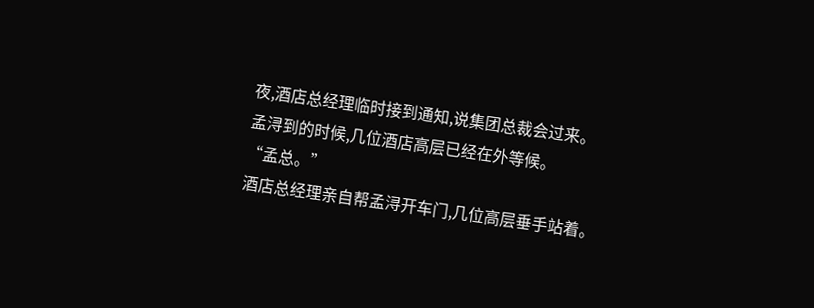夜,酒店总经理临时接到通知,说集团总裁会过来。
孟浔到的时候,几位酒店高层已经在外等候。
“孟总。”
酒店总经理亲自帮孟浔开车门,几位高层垂手站着。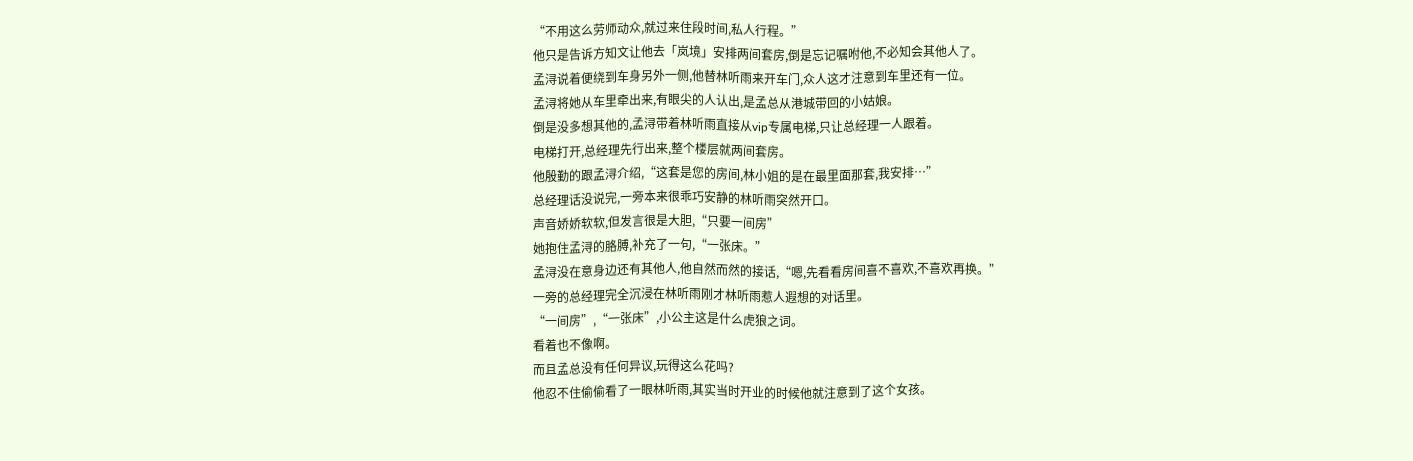“不用这么劳师动众,就过来住段时间,私人行程。”
他只是告诉方知文让他去「岚境」安排两间套房,倒是忘记嘱咐他,不必知会其他人了。
孟浔说着便绕到车身另外一侧,他替林听雨来开车门,众人这才注意到车里还有一位。
孟浔将她从车里牵出来,有眼尖的人认出,是孟总从港城带回的小姑娘。
倒是没多想其他的,孟浔带着林听雨直接从vip专属电梯,只让总经理一人跟着。
电梯打开,总经理先行出来,整个楼层就两间套房。
他殷勤的跟孟浔介绍,“这套是您的房间,林小姐的是在最里面那套,我安排…”
总经理话没说完,一旁本来很乖巧安静的林听雨突然开口。
声音娇娇软软,但发言很是大胆,“只要一间房”
她抱住孟浔的胳膊,补充了一句,“一张床。”
孟浔没在意身边还有其他人,他自然而然的接话,“嗯,先看看房间喜不喜欢,不喜欢再换。”
一旁的总经理完全沉浸在林听雨刚才林听雨惹人遐想的对话里。
“一间房”,“一张床”,小公主这是什么虎狼之词。
看着也不像啊。
而且孟总没有任何异议,玩得这么花吗?
他忍不住偷偷看了一眼林听雨,其实当时开业的时候他就注意到了这个女孩。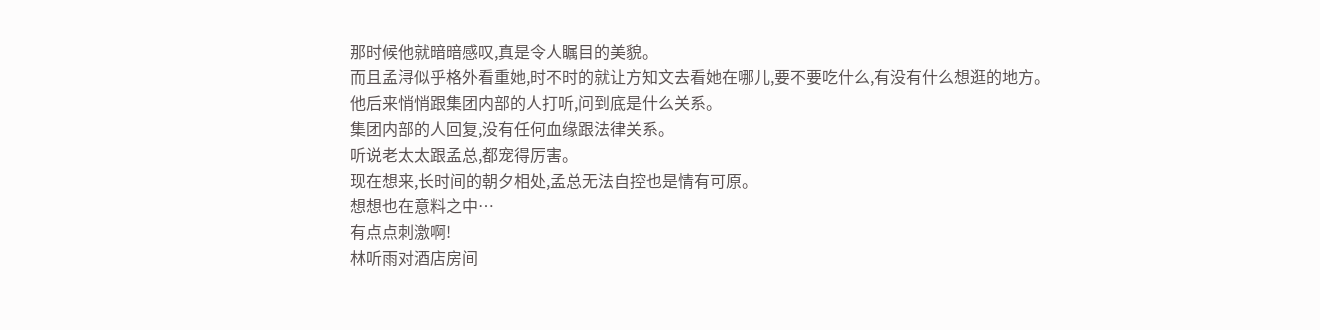那时候他就暗暗感叹,真是令人瞩目的美貌。
而且孟浔似乎格外看重她,时不时的就让方知文去看她在哪儿,要不要吃什么,有没有什么想逛的地方。
他后来悄悄跟集团内部的人打听,问到底是什么关系。
集团内部的人回复,没有任何血缘跟法律关系。
听说老太太跟孟总,都宠得厉害。
现在想来,长时间的朝夕相处,孟总无法自控也是情有可原。
想想也在意料之中…
有点点刺激啊!
林听雨对酒店房间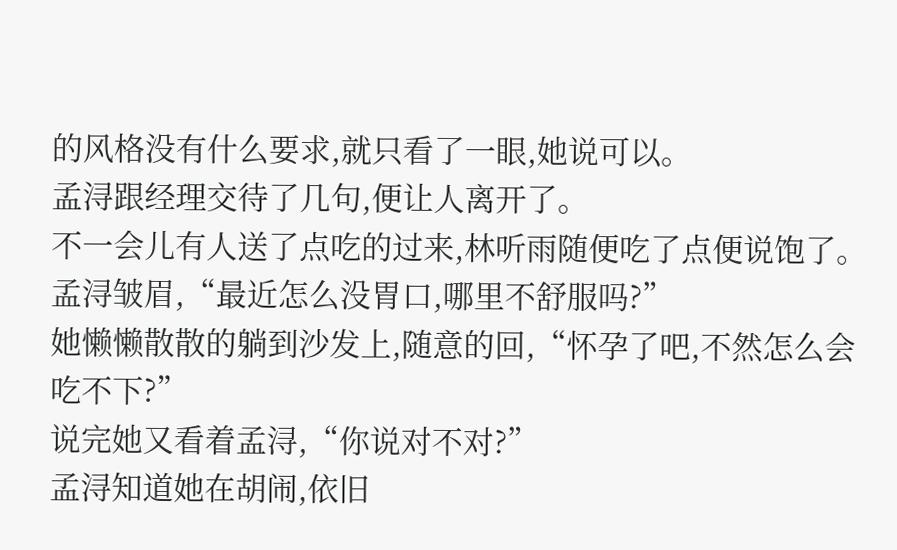的风格没有什么要求,就只看了一眼,她说可以。
孟浔跟经理交待了几句,便让人离开了。
不一会儿有人送了点吃的过来,林听雨随便吃了点便说饱了。
孟浔皱眉,“最近怎么没胃口,哪里不舒服吗?”
她懒懒散散的躺到沙发上,随意的回,“怀孕了吧,不然怎么会吃不下?”
说完她又看着孟浔,“你说对不对?”
孟浔知道她在胡闹,依旧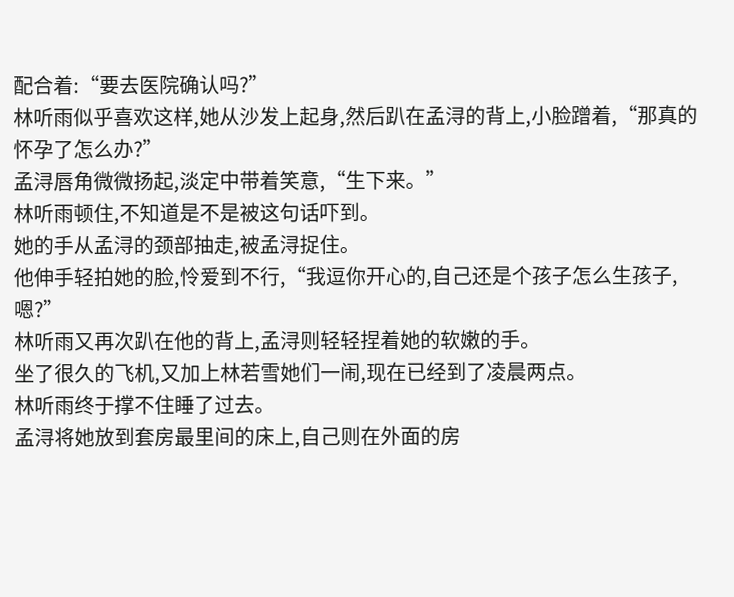配合着:“要去医院确认吗?”
林听雨似乎喜欢这样,她从沙发上起身,然后趴在孟浔的背上,小脸蹭着,“那真的怀孕了怎么办?”
孟浔唇角微微扬起,淡定中带着笑意,“生下来。”
林听雨顿住,不知道是不是被这句话吓到。
她的手从孟浔的颈部抽走,被孟浔捉住。
他伸手轻拍她的脸,怜爱到不行,“我逗你开心的,自己还是个孩子怎么生孩子,嗯?”
林听雨又再次趴在他的背上,孟浔则轻轻捏着她的软嫩的手。
坐了很久的飞机,又加上林若雪她们一闹,现在已经到了凌晨两点。
林听雨终于撑不住睡了过去。
孟浔将她放到套房最里间的床上,自己则在外面的房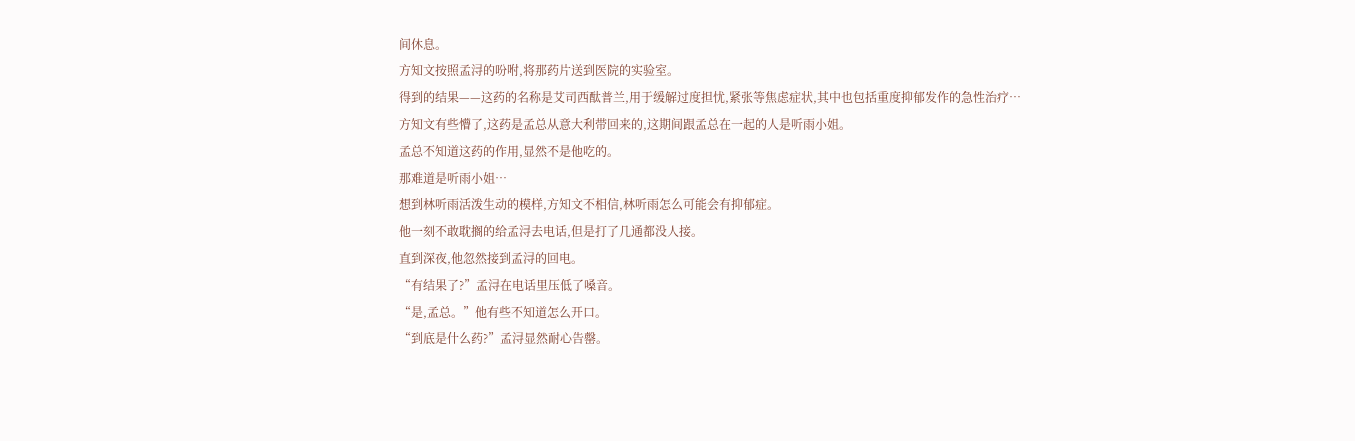间休息。
方知文按照孟浔的吩咐,将那药片送到医院的实验室。
得到的结果——这药的名称是艾司西酞普兰,用于缓解过度担忧,紧张等焦虑症状,其中也包括重度抑郁发作的急性治疗…
方知文有些懵了,这药是孟总从意大利带回来的,这期间跟孟总在一起的人是听雨小姐。
孟总不知道这药的作用,显然不是他吃的。
那难道是听雨小姐…
想到林听雨活泼生动的模样,方知文不相信,林听雨怎么可能会有抑郁症。
他一刻不敢耽搁的给孟浔去电话,但是打了几通都没人接。
直到深夜,他忽然接到孟浔的回电。
“有结果了?”孟浔在电话里压低了嗓音。
“是,孟总。”他有些不知道怎么开口。
“到底是什么药?”孟浔显然耐心告罄。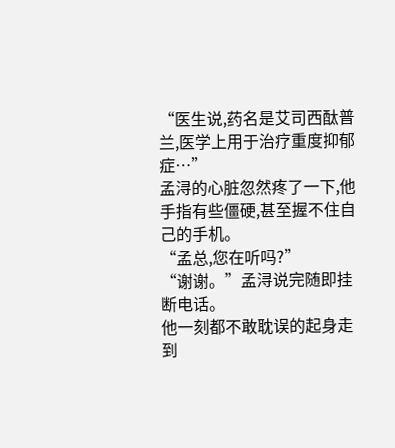“医生说,药名是艾司西酞普兰,医学上用于治疗重度抑郁症…”
孟浔的心脏忽然疼了一下,他手指有些僵硬,甚至握不住自己的手机。
“孟总,您在听吗?”
“谢谢。”孟浔说完随即挂断电话。
他一刻都不敢耽误的起身走到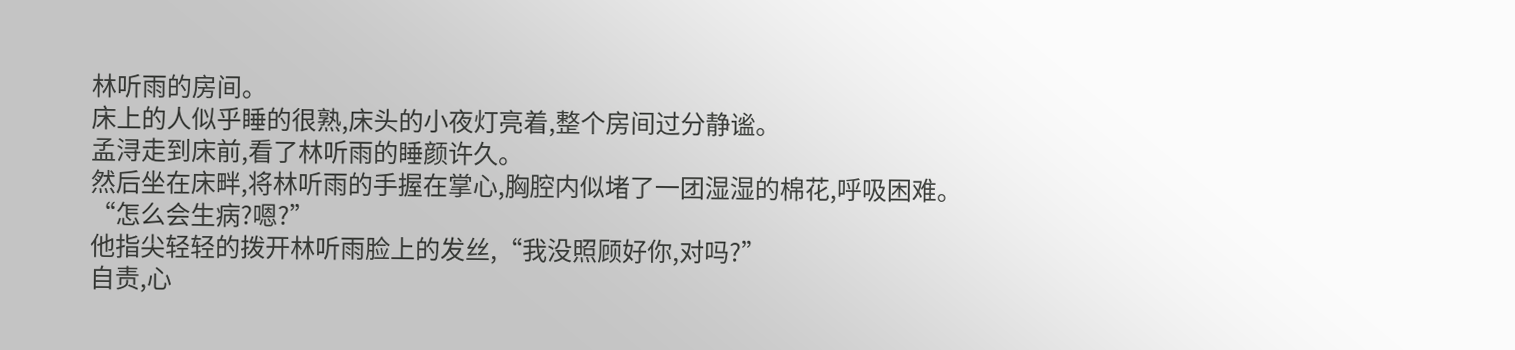林听雨的房间。
床上的人似乎睡的很熟,床头的小夜灯亮着,整个房间过分静谧。
孟浔走到床前,看了林听雨的睡颜许久。
然后坐在床畔,将林听雨的手握在掌心,胸腔内似堵了一团湿湿的棉花,呼吸困难。
“怎么会生病?嗯?”
他指尖轻轻的拨开林听雨脸上的发丝,“我没照顾好你,对吗?”
自责,心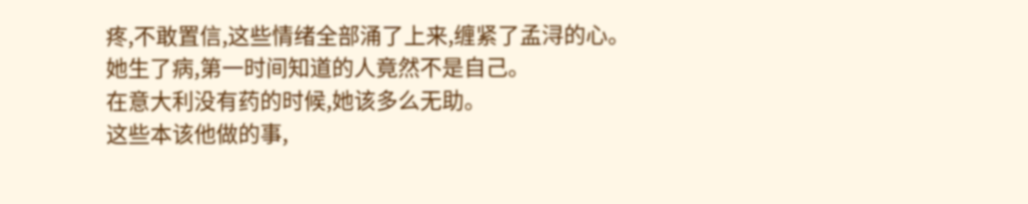疼,不敢置信,这些情绪全部涌了上来,缠紧了孟浔的心。
她生了病,第一时间知道的人竟然不是自己。
在意大利没有药的时候,她该多么无助。
这些本该他做的事,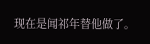现在是闻祁年替他做了。